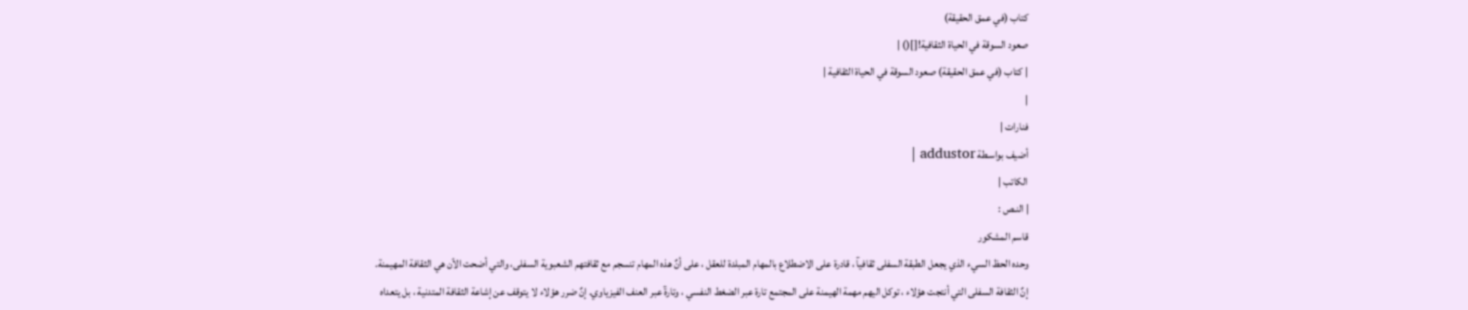كتاب (في عمق الحقيقة)
صعود السوقة في الحياة الثقافية![]() |
| كتاب (في عمق الحقيقة) صعود السوقة في الحياة الثقافية |
|
فنارات |
أضيف بواسـطة addustor |
الكاتب |
| النـص :
قاسم المشكور
وحده الحظ السيء الذي يجعل الطبقة السفلى ثقافيآ ، قادرة على الاضطلاع بالمهام المبلدة للعقل ، على أنٌ هذه المهام تنسجم مع ثقافتهم الشعبوية السفلى، والتي أضحت الٱن هي الثقافة المهيمنة. إنٌ الثقافة السفلى التي أنتجت هؤلاء ، توكل اليهم مهمة الهيمنة على المجتمع تارة عبر الضغط النفسي ، وتارةٓ عبر العنف الفيزياوي. إنٌ ضرر هؤلاء لا يتوقف عن إشاعة الثقافة المتدنية ، بل يتعداه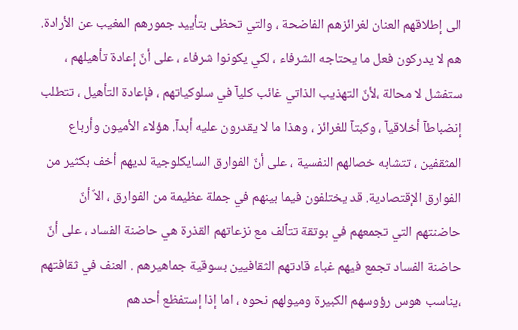الى إطلاقهم العنان لغرائزهم الفاضحة ، والتي تحظى بتأييد جمورهم المغيب عن الأرادة. هم لا يدركون فعل ما يحتاجه الشرفاء ، لكي يكونوا شرفاء ، على أنٌ إعادة تأهيلهم ، ستفشل لا محالة ،لأنٌ التهذيب الذاتي غائب كليآ في سلوكياتهم ، فإعادة التأهيل ، تتطلب إنضباطآ أخلاقيآ ، وكبتآ للغرائز ، وهذا ما لا يقدرون عليه أبدآ. هؤلاء الأميون وأرباع المثقفين ، تتشابه خصالهم النفسية ، على أنٌ الفوارق السايكلوجية لديهم أخف بكثير من الفوارق الإقتصادية. قد يختلفون فيما بينهم في جملة عظيمة من الفوارق ، الاٌ أنٌ حاضنتهم التي تجمعهم في بوتقة تتٱلف مع نزعاتهم القذرة هي حاضنة الفساد ، على أنٌ حاضنة الفساد تجمع فيهم غباء قادتهم الثقافيين بسوقية جماهيرهم . العنف في ثقافتهم ،يناسب هوس رؤوسهم الكبيرة وميولهم نحوه ، اما إذا إستفظع أحدهم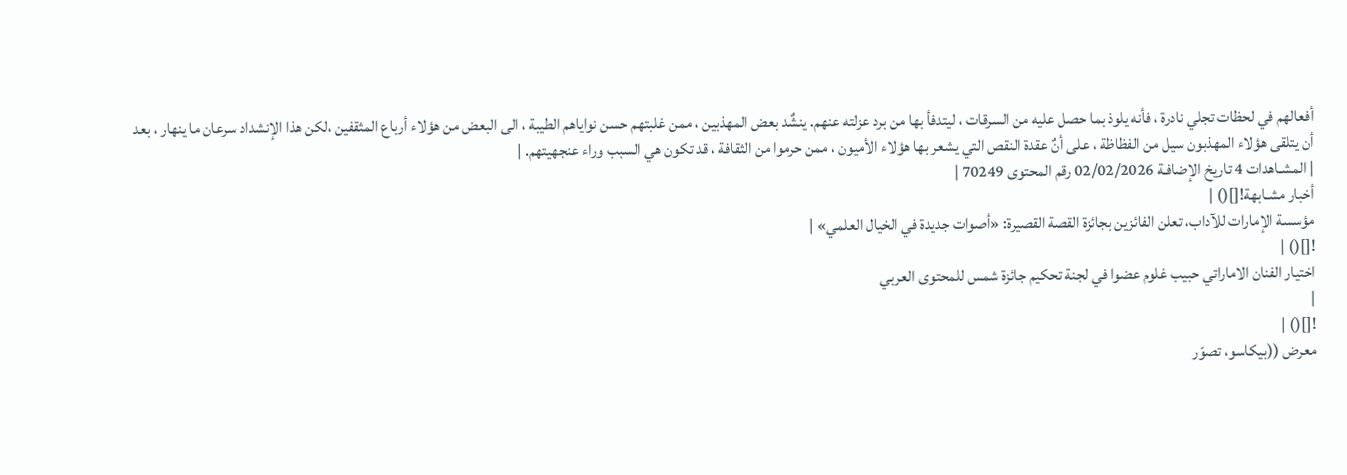أفعالهم في لحظات تجلي نادرة ، فأنه يلوذ بما حصل عليه من السرقات ، ليتدفأ بها من برد عزلته عنهم. ينشٌد بعض المهذبين ، ممن غلبتهم حسن نواياهم الطيبة ، الى البعض من هؤلاء أرباع المثقفين ،لكن هذا الإنشداد سرعان ما ينهار ، بعد أن يتلقى هؤلاء المهذبون سيل من الفظاظة ، على أنٌ عقدة النقص التي يشعر بها هؤلاء الأميون ، ممن حرموا من الثقافة ، قد تكون هي السبب وراء عنجهيتهم. |
| المشـاهدات 4 تاريخ الإضافـة 02/02/2026 رقم المحتوى 70249 |
أخبار مشـابهة![]() |
مؤسسة الإمارات للآداب، تعلن الفائزين بجائزة القصة القصيرة: «أصوات جديدة في الخيال العلمي» |
![]() |
اختيار الفنان الاماراتي حبيب غلوم عضوا في لجنة تحكيم جائزة شمس للمحتوى العربي
|
![]() |
معرض ((بيكاسو، تصوّر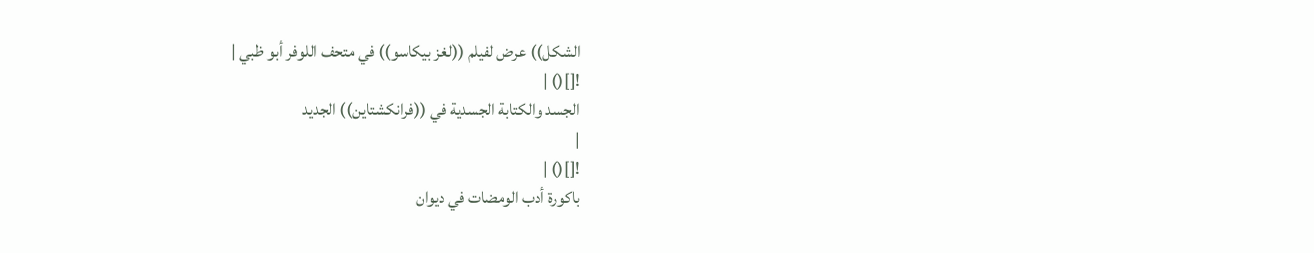الشكل)) عرض لفيلم ((لغز بيكاسو)) في متحف اللوفر أبو ظبي |
![]() |
الجسد والكتابة الجسدية في ((فرانكشتاين)) الجديد
|
![]() |
باكورة أدب الومضات في ديوان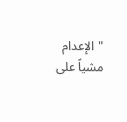"الإعدام مشياً على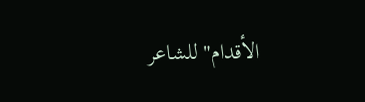الأقدام" للشاعر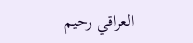العراقي رحيم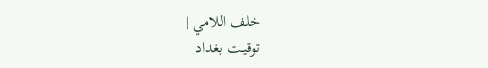خلف اللامي |
توقيـت بغداد